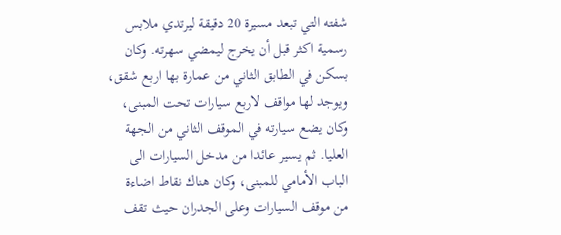شفته التي تبعد مسيرة 20 دقيقة ليرتدي ملابس رسمية اكثر قبل أن يخرج ليمضي سهرته. وكان بسكن في الطابق الثاني من عمارة بها اربع شقق، ويوجد لها مواقف لاربع سيارات تحت المبنى، وكان يضع سيارته في الموقف الثاني من الجهة العليا. ثم يسير عائدا من مدخل السيارات الى الباب الأمامي للمبنى، وكان هناك نقاط اضاءة من موقف السيارات وعلى الجدران حيث تقف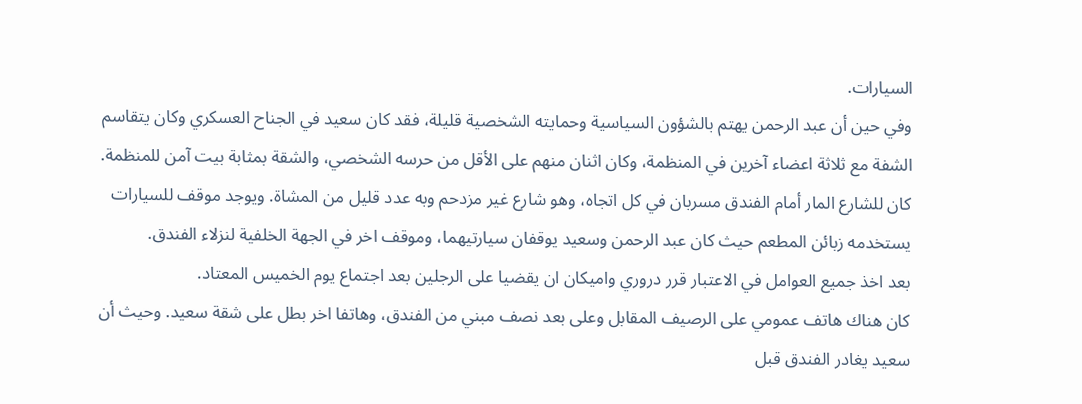السيارات.
وفي حين أن عبد الرحمن يهتم بالشؤون السياسية وحمايته الشخصية قليلة، فقد كان سعيد في الجناح العسكري وكان يتقاسم الشفة مع ثلاثة اعضاء آخرين في المنظمة، وكان اثنان منهم على الأقل من حرسه الشخصي، والشقة بمثابة بيت آمن للمنظمة.
كان للشارع المار أمام الفندق مسربان في كل اتجاه، وهو شارع غير مزدحم وبه عدد قليل من المشاة. ويوجد موقف للسيارات يستخدمه زبائن المطعم حيث كان عبد الرحمن وسعيد يوقفان سيارتيهما، وموقف اخر في الجهة الخلفية لنزلاء الفندق.
بعد اخذ جميع العوامل في الاعتبار قرر دروري واميکان ان يقضيا على الرجلين بعد اجتماع يوم الخميس المعتاد.
كان هناك هاتف عمومي على الرصيف المقابل وعلى بعد نصف مبني من الفندق، وهاتفا اخر بطل على شقة سعيد. وحيث أن سعيد يغادر الفندق قبل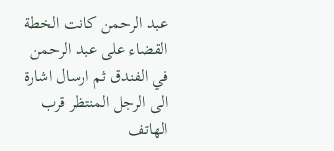عبد الرحمن كانت الخطة القضاء على عبد الرحمن في الفندق ثم ارسال اشارة الى الرجل المنتظر قرب الهاتف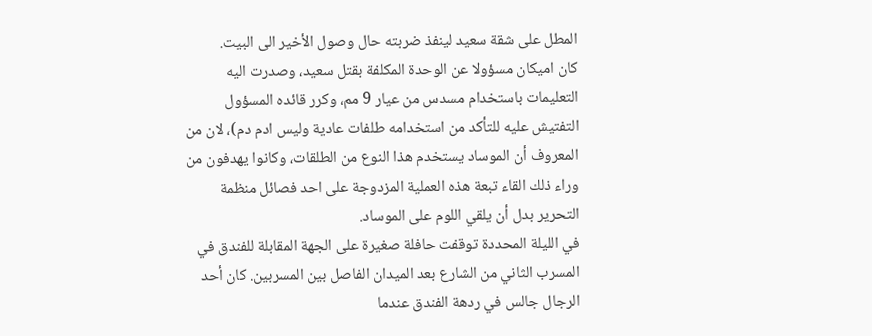المطل على شقة سعيد لينفذ ضربته حال وصول الأخير الى البيت.
كان اميكان مسؤولا عن الوحدة المكلفة بقتل سعيد، وصدرت اليه التعليمات باستخدام مسدس من عيار 9 مم، وكرر قائده المسؤول التفتيش عليه للتأكد من استخدامه طلفات عادية وليس ادم دم)، لان من المعروف أن الموساد يستخدم هذا النوع من الطلقات، وكانوا يهدفون من وراء ذلك القاء تبعة هذه العملية المزدوجة على احد فصائل منظمة التحرير بدل أن يلقي اللوم على الموساد.
في الليلة المحددة توقفت حافلة صغيرة على الجهة المقابلة للفندق في المسرب الثاني من الشارع بعد الميدان الفاصل بين المسربين. كان أحد الرجال جالس في ردهة الفندق عندما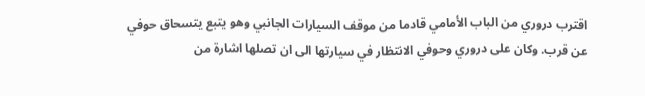اقترب دروري من الباب الأمامي قادما من موقف السيارات الجانبي وهو يتبع يتسحاق حوفي عن قرب. وكان على دروري وحوفي الانتظار في سيارتها الى ان تصلها اشارة من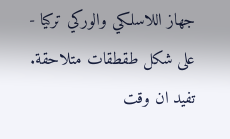جهاز اللاسلكي والوركي تركيا - على شكل طقطقات متلاحقة. تفيد ان وقت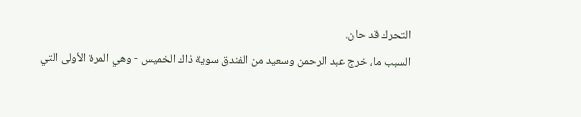التحرك قد حان.
السبب ما، خرج عبد الرحمن وسعيد من الفندق سوية ذاك الخميس - وهي المرة الأولى التي